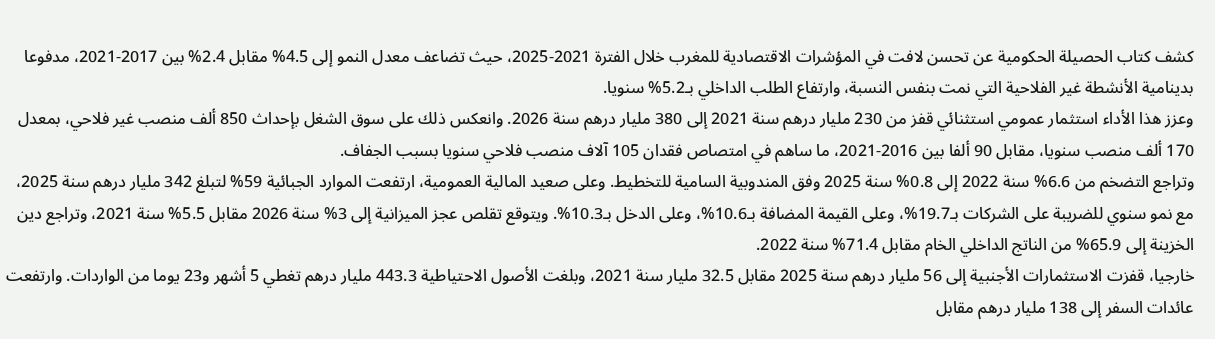كشف كتاب الحصيلة الحكومية عن تحسن لافت في المؤشرات الاقتصادية للمغرب خلال الفترة 2021-2025، حيث تضاعف معدل النمو إلى 4.5% مقابل 2.4% بين 2017-2021، مدفوعا بدينامية الأنشطة غير الفلاحية التي نمت بنفس النسبة، وارتفاع الطلب الداخلي بـ5.2% سنويا.
وعزز هذا الأداء استثمار عمومي استثنائي قفز من 230 مليار درهم سنة 2021 إلى 380 مليار درهم سنة 2026. وانعكس ذلك على سوق الشغل بإحداث 850 ألف منصب غير فلاحي، بمعدل 170 ألف منصب سنويا، مقابل 90 ألفا بين 2016-2021، ما ساهم في امتصاص فقدان 105 آلاف منصب فلاحي سنويا بسبب الجفاف.
وتراجع التضخم من 6.6% سنة 2022 إلى 0.8% سنة 2025 وفق المندوبية السامية للتخطيط. وعلى صعيد المالية العمومية، ارتفعت الموارد الجبائية 59% لتبلغ 342 مليار درهم سنة 2025، مع نمو سنوي للضريبة على الشركات بـ19.7%، وعلى القيمة المضافة بـ10.6%، وعلى الدخل بـ10.3%. ويتوقع تقلص عجز الميزانية إلى 3% سنة 2026 مقابل 5.5% سنة 2021، وتراجع دين الخزينة إلى 65.9% من الناتج الداخلي الخام مقابل 71.4% سنة 2022.
خارجيا، قفزت الاستثمارات الأجنبية إلى 56 مليار درهم سنة 2025 مقابل 32.5 مليار سنة 2021، وبلغت الأصول الاحتياطية 443.3 مليار درهم تغطي 5 أشهر و23 يوما من الواردات. وارتفعت عائدات السفر إلى 138 مليار درهم مقابل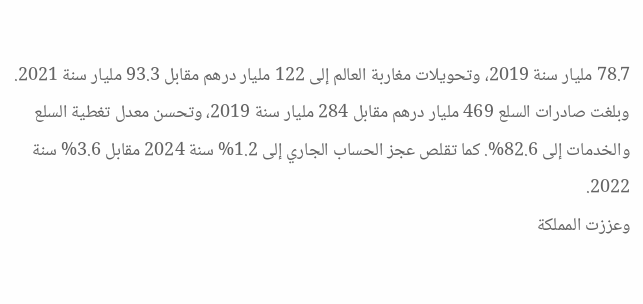78.7 مليار سنة 2019، وتحويلات مغاربة العالم إلى 122 مليار درهم مقابل 93.3 مليار سنة 2021. وبلغت صادرات السلع 469 مليار درهم مقابل 284 مليار سنة 2019، وتحسن معدل تغطية السلع والخدمات إلى 82.6%. كما تقلص عجز الحساب الجاري إلى 1.2% سنة 2024 مقابل 3.6% سنة 2022.
وعززت المملكة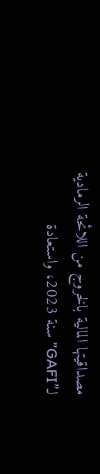مصداقيتها المالية بالخروج من اللائحة الرمادية لـ”GAFI” سنة 2023، واستعادة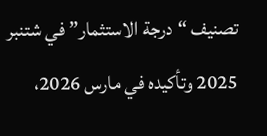تصنيف “درجة الاستثمار” في شتنبر 2025 وتأكيده في مارس 2026،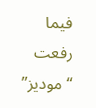فيما رفعت “موديز”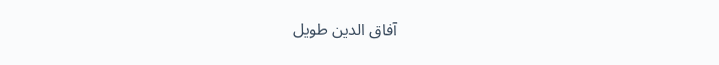آفاق الدين طويل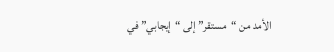الأمد من “مستقر” إلى “إيجابي” في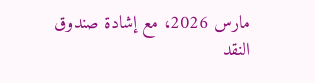مارس 2026، مع إشادة صندوق النقد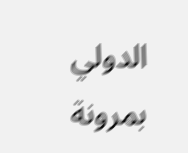الدولي بمرونة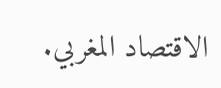الاقتصاد المغربي.